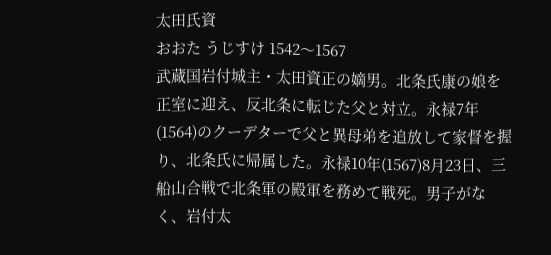太田氏資
おおた うじすけ 1542〜1567
武蔵国岩付城主・太田資正の嫡男。北条氏康の娘を正室に迎え、反北条に転じた父と対立。永禄7年(1564)のクーデターで父と異母弟を追放して家督を握り、北条氏に帰属した。永禄10年(1567)8月23日、三船山合戦で北条軍の殿軍を務めて戦死。男子がなく、岩付太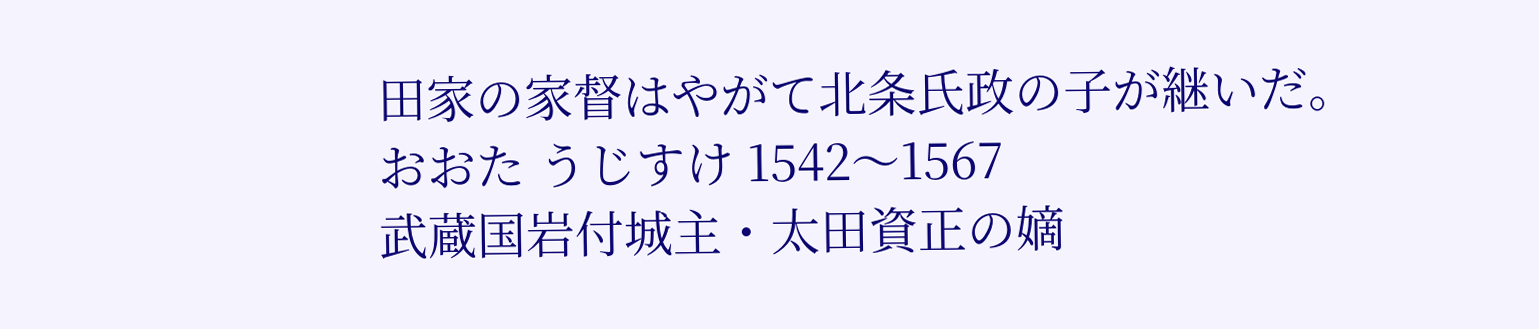田家の家督はやがて北条氏政の子が継いだ。
おおた うじすけ 1542〜1567
武蔵国岩付城主・太田資正の嫡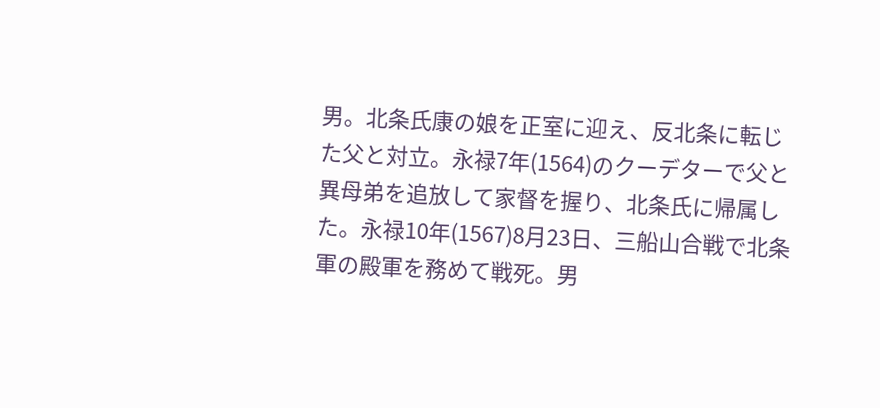男。北条氏康の娘を正室に迎え、反北条に転じた父と対立。永禄7年(1564)のクーデターで父と異母弟を追放して家督を握り、北条氏に帰属した。永禄10年(1567)8月23日、三船山合戦で北条軍の殿軍を務めて戦死。男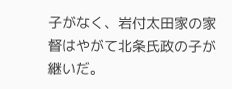子がなく、岩付太田家の家督はやがて北条氏政の子が継いだ。